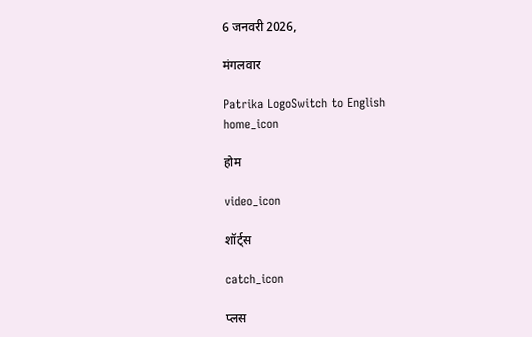6 जनवरी 2026,

मंगलवार

Patrika LogoSwitch to English
home_icon

होम

video_icon

शॉर्ट्स

catch_icon

प्लस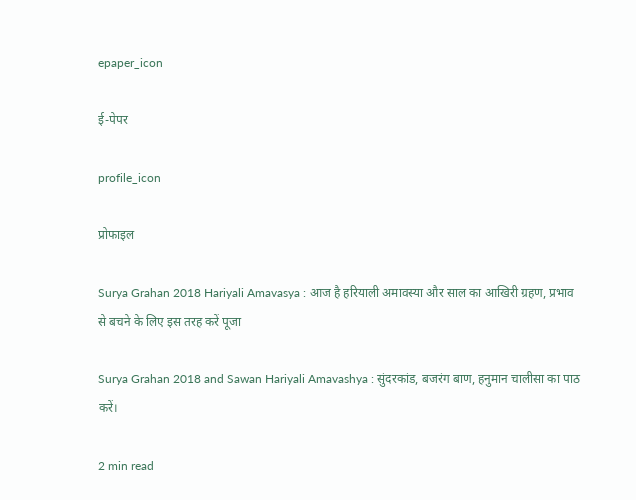epaper_icon

ई-पेपर

profile_icon

प्रोफाइल

Surya Grahan 2018 Hariyali Amavasya : आज है हरियाली अमावस्या और साल का आखिरी ग्रहण, प्रभाव से बचने के लिए इस तरह करें पूजा

Surya Grahan 2018 and Sawan Hariyali Amavashya : सुंदरकांड, बजरंग बाण, हनुमान चालीसा का पाठ करें।

2 min read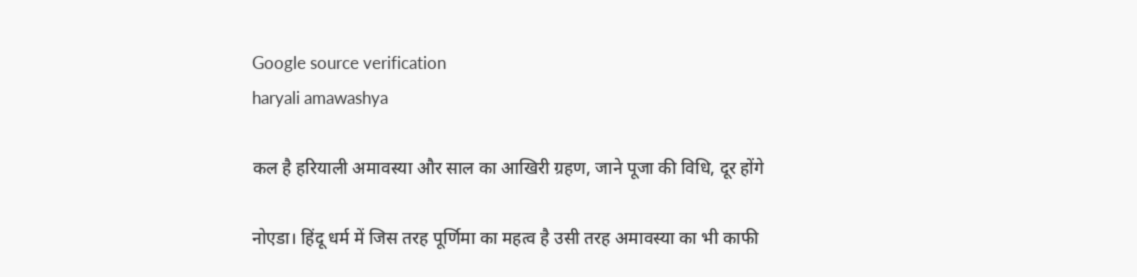Google source verification
haryali amawashya

कल है हरियाली अमावस्या और साल का आखिरी ग्रहण, जाने पूजा की विधि, दूर होंगे

नोएडा। हिंदू धर्म में जिस तरह पूर्णिमा का महत्व है उसी तरह अमावस्या का भी काफी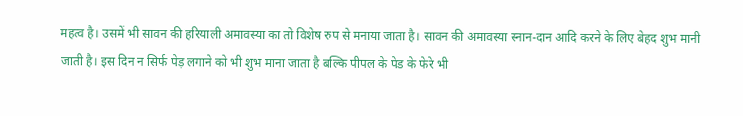महत्व है। उसमें भी सावन की हरियाली अमावस्या का तो विशेष रुप से मनाया जाता है। सावन की अमावस्या स्नान-दान आदि करने के लिए बेहद शुभ मानी जाती है। इस दिन न सिर्फ पेड़ लगाने को भी शुभ माना जाता है बल्कि पीपल के पेड के फेरे भी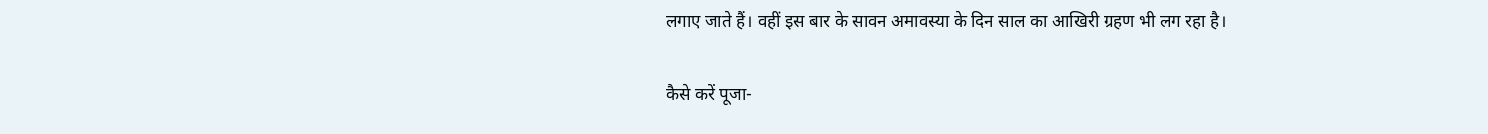लगाए जाते हैं। वहीं इस बार के सावन अमावस्या के दिन साल का आखिरी ग्रहण भी लग रहा है।

कैसे करें पूजा-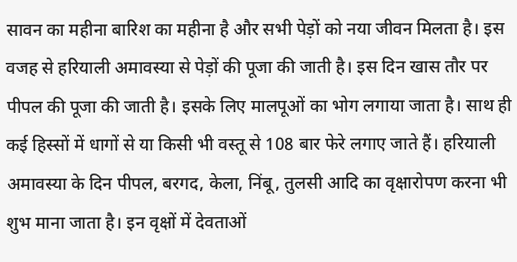सावन का महीना बारिश का महीना है और सभी पेड़ों को नया जीवन मिलता है। इस वजह से हरियाली अमावस्या से पेड़ों की पूजा की जाती है। इस दिन खास तौर पर पीपल की पूजा की जाती है। इसके लिए मालपूओं का भोग लगाया जाता है। साथ ही कई हिस्सों में धागों से या किसी भी वस्तू से 108 बार फेरे लगाए जाते हैं। हरियाली अमावस्या के दिन पीपल, बरगद, केला, निंबू, तुलसी आदि का वृक्षारोपण करना भी शुभ माना जाता है। इन वृक्षों में देवताओं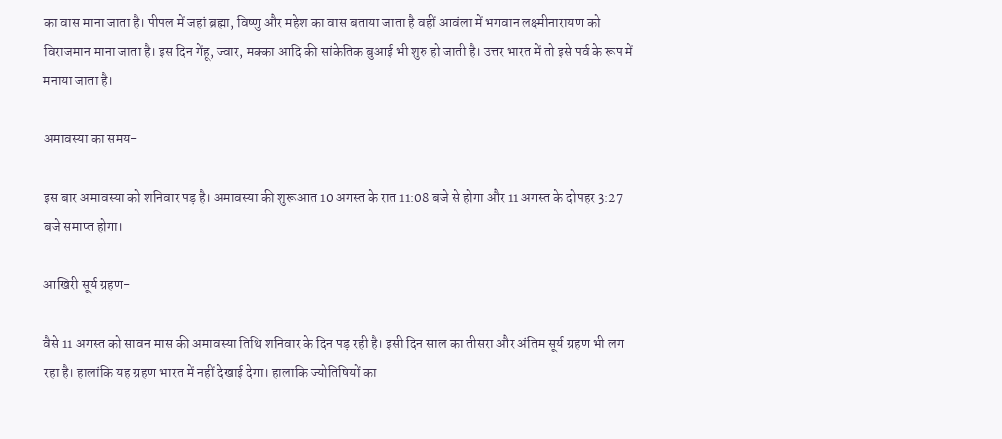का वास माना जाता है। पीपल में जहां ब्रह्मा, विष्णु और महेश का वास बताया जाता है वहीं आवंला में भगवान लक्ष्मीनारायण को विराजमान माना जाता है। इस दिन गेंहू, ज्वार, मक्का आदि की सांकेतिक बुआई भी शुरु हो जाती है। उत्तर भारत में तो इसे पर्व के रूप में मनाया जाता है।

अमावस्या का समय-

इस बार अमावस्या को शनिवार पड़ है। अमावस्या की शुरूआत 10 अगस्‍त के रात 11:08 बजे से होगा और 11 अगस्त के दोपहर 3:27 बजे समाप्‍त होगा।

आखिरी सूर्य ग्रहण-

वैसे 11 अगस्त को सावन मास की अमावस्या तिथि शनिवार के दिन पड़ रही है। इसी दिन साल का तीसरा और अंतिम सूर्य ग्रहण भी लग रहा है। हालांकि यह ग्रहण भारत में नहीं देखाई देगा। हालाकि ज्योतिषियों का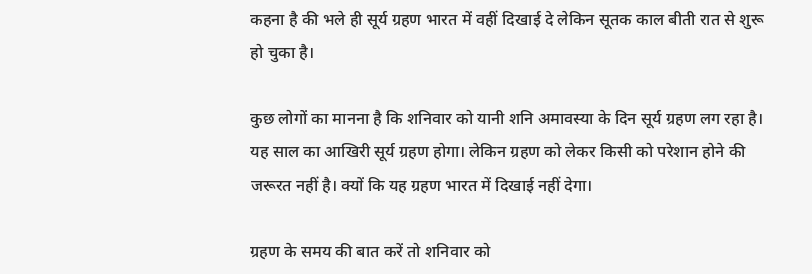कहना है की भले ही सूर्य ग्रहण भारत में वहीं दिखाई दे लेकिन सूतक काल बीती रात से शुरू हो चुका है।

कुछ लोगों का मानना है कि शनिवार को यानी शनि अमावस्या के दिन सूर्य ग्रहण लग रहा है। यह साल का आखिरी सूर्य ग्रहण होगा। लेकिन ग्रहण को लेकर किसी को परेशान होने की जरूरत नहीं है। क्यों कि यह ग्रहण भारत में दिखाई नहीं देगा।

ग्रहण के समय की बात करें तो शनिवार को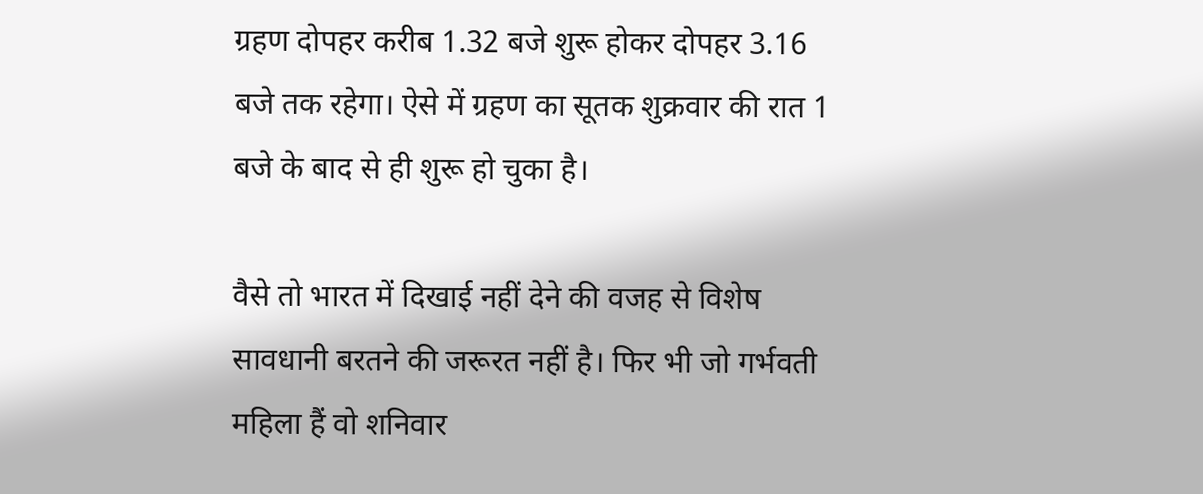ग्रहण दोपहर करीब 1.32 बजे शुरू होकर दोपहर 3.16 बजे तक रहेगा। ऐसे में ग्रहण का सूतक शुक्रवार की रात 1 बजे के बाद से ही शुरू हो चुका है।

वैसे तो भारत में दिखाई नहीं देने की वजह से विशेष सावधानी बरतने की जरूरत नहीं है। फिर भी जो गर्भवती महिला हैं वो शनिवार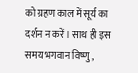को ग्रहण काल में सूर्य का दर्शन न करें। साथ ही इस समय भगवान विष्णु,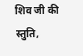शिव जी की स्तुति,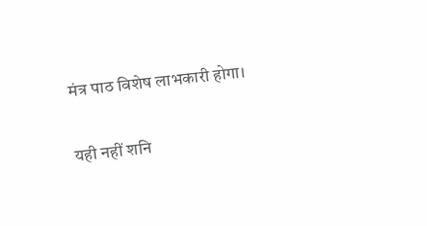मंत्र पाठ विशेष लाभकारी होगा।

यही नहीं शनि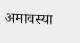अमावस्या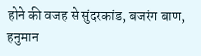होने की वजह से सुंदरकांड, बजरंग बाण, हनुमान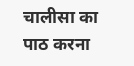चालीसा का पाठ करना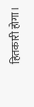हितकारी होगा।